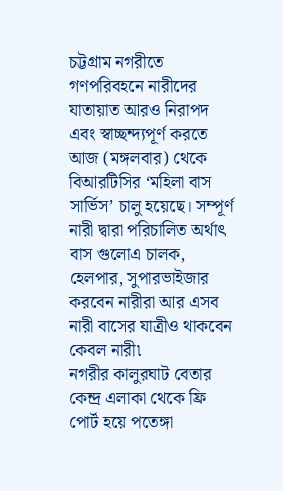চট্টগ্রাম নগরীতে গণপরিবহনে নারীদের যাতায়াত আরও নিরাপদ এবং স্বাচ্ছন্দ্যপূর্ণ করতে আজ (মঙ্গলবার) থেকে বিআরটিসির ‘মহিলা বাস সার্ভিস’ চালু হয়েছে। সম্পূর্ণ নারী দ্বারা পরিচালিত অর্থাৎ বাস গুলোএ চালক, হেলপার, সুপারভাইজার করবেন নারীরা আর এসব নারী বাসের যাত্রীও থাকবেন কেবল নারী৷
নগরীর কালুরঘাট বেতার কেন্দ্র এলাকা থেকে ফ্রি পোর্ট হয়ে পতেঙ্গা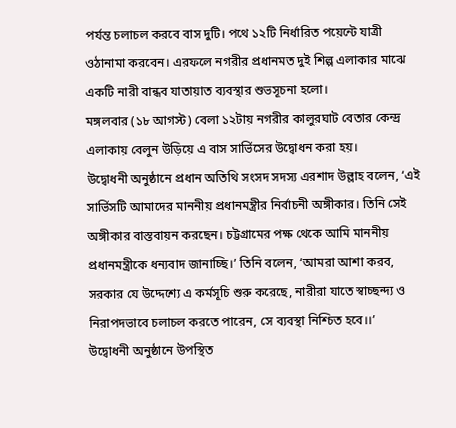পর্যন্ত চলাচল করবে বাস দুটি। পথে ১২টি নির্ধারিত পয়েন্টে যাত্রী ওঠানামা করবেন। এরফলে নগরীর প্রধানমত দুই শিল্প এলাকার মাঝে একটি নারী বান্ধব যাতায়াত ব্যবস্থার শুভসূচনা হলো।
মঙ্গলবার (১৮ আগস্ট) বেলা ১২টায় নগরীর কালুরঘাট বেতার কেন্দ্র এলাকায় বেলুন উড়িয়ে এ বাস সার্ভিসের উদ্বোধন করা হয়।
উদ্বোধনী অনুষ্ঠানে প্রধান অতিথি সংসদ সদস্য এরশাদ উল্লাহ বলেন, ‘এই সার্ভিসটি আমাদের মাননীয় প্রধানমন্ত্রীর নির্বাচনী অঙ্গীকার। তিনি সেই অঙ্গীকার বাস্তবায়ন করছেন। চট্টগ্রামের পক্ষ থেকে আমি মাননীয় প্রধানমন্ত্রীকে ধন্যবাদ জানাচ্ছি।’ তিনি বলেন, ‘আমরা আশা করব, সরকার যে উদ্দেশ্যে এ কর্মসূচি শুরু করেছে, নারীরা যাতে স্বাচ্ছন্দ্য ও নিরাপদভাবে চলাচল করতে পারেন, সে ব্যবস্থা নিশ্চিত হবে।।’
উদ্বোধনী অনুষ্ঠানে উপস্থিত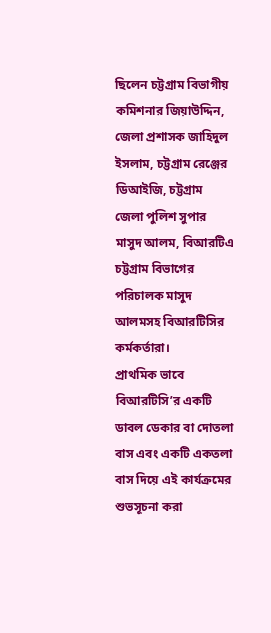ছিলেন চট্টগ্রাম বিভাগীয় কমিশনার জিয়াউদ্দিন, জেলা প্রশাসক জাহিদুল ইসলাম, চট্টগ্রাম রেঞ্জের ডিআইজি, চট্টগ্রাম জেলা পুলিশ সুপার মাসুদ আলম, বিআরটিএ চট্টগ্রাম বিভাগের পরিচালক মাসুদ আলমসহ বিআরটিসির কর্মকর্তারা।
প্রাথমিক ভাবে বিআরটিসি’র একটি ডাবল ডেকার বা দোতলা বাস এবং একটি একতলা বাস দিয়ে এই কার্যক্রমের শুভসূচনা করা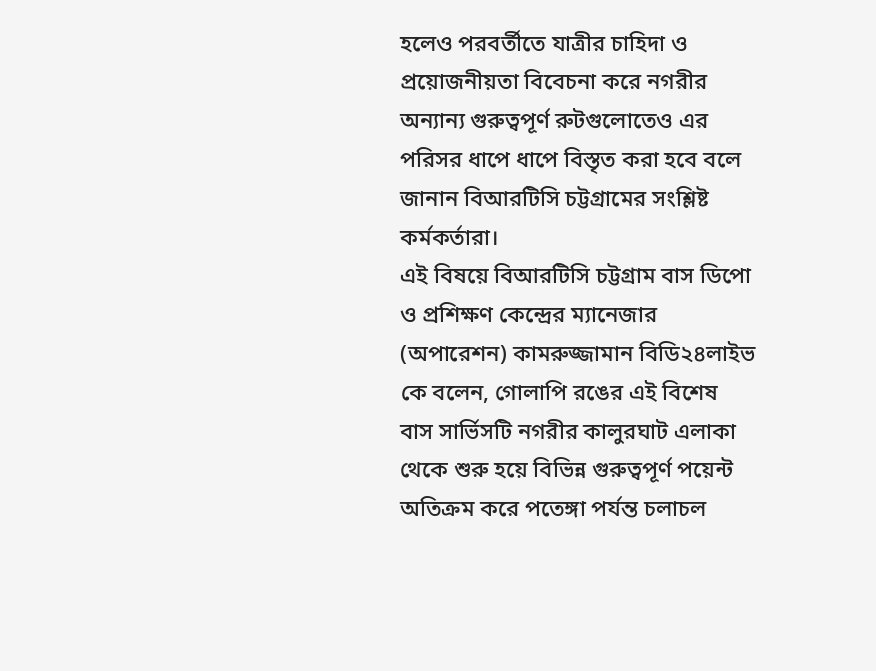হলেও পরবর্তীতে যাত্রীর চাহিদা ও প্রয়োজনীয়তা বিবেচনা করে নগরীর অন্যান্য গুরুত্বপূর্ণ রুটগুলোতেও এর পরিসর ধাপে ধাপে বিস্তৃত করা হবে বলে জানান বিআরটিসি চট্টগ্রামের সংশ্লিষ্ট কর্মকর্তারা।
এই বিষয়ে বিআরটিসি চট্টগ্রাম বাস ডিপো ও প্রশিক্ষণ কেন্দ্রের ম্যানেজার (অপারেশন) কামরুজ্জামান বিডি২৪লাইভ কে বলেন, গোলাপি রঙের এই বিশেষ বাস সার্ভিসটি নগরীর কালুরঘাট এলাকা থেকে শুরু হয়ে বিভিন্ন গুরুত্বপূর্ণ পয়েন্ট অতিক্রম করে পতেঙ্গা পর্যন্ত চলাচল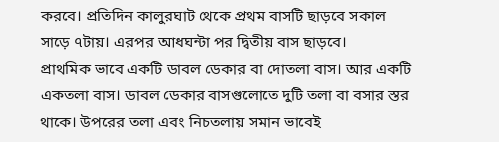করবে। প্রতিদিন কালুরঘাট থেকে প্রথম বাসটি ছাড়বে সকাল সাড়ে ৭টায়। এরপর আধঘন্টা পর দ্বিতীয় বাস ছাড়বে।
প্রাথমিক ভাবে একটি ডাবল ডেকার বা দোতলা বাস। আর একটি একতলা বাস। ডাবল ডেকার বাসগুলোতে দুটি তলা বা বসার স্তর থাকে। উপরের তলা এবং নিচতলায় সমান ভাবেই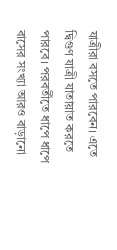যাত্রীরা বসতে পারবেন। এতে দ্বিগুণ যাত্রী যাতায়াত করতে পারবে। পরবর্তীতে ধাপে ধাপে বাসের সংখ্যা আরও বাড়ানো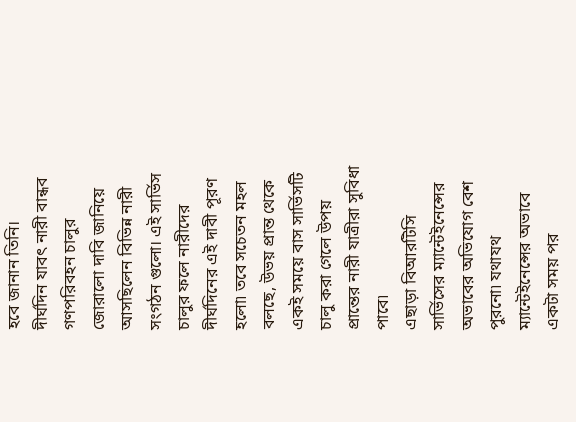হবে জানান তিনি।
দীর্ঘদিন যাবৎ নারী বান্ধব গণপরিবহন চালুর জোরালো দাবি জানিয়ে আসছিলেন বিভিন্ন নারী সংগঠন গুলো। এই সার্ভিস চালুর ফলে নারীদের দীর্ঘদিনের এই দাবী পূরণ হলো৷ তবে সচেতন মহল বলছে, উভয় প্রান্ত থেকে একই সময়ে বাস সার্ভিসটি চালু করা গেলে উপয় প্রান্তের নারী যাত্রীরা সুবিধা পাবে৷
এছাড়া বিআরটিসি সার্ভিসের ম্যান্টেইনেন্সের অভাবের অভিযোগ বেশ পুরনো৷ যথাযথ ম্যান্টেইনেন্সের অভাবে একটা সময় পর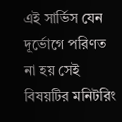এই সার্ভিস যেন দূর্ভোগে পরিণত না হয় সেই বিষয়টির মনিটরিং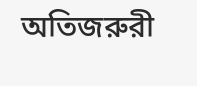অতিজরুরী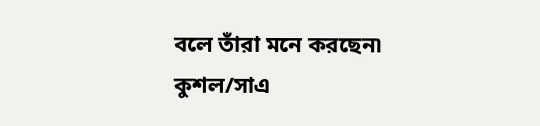বলে তাঁরা মনে করছেন৷
কুশল/সাএ